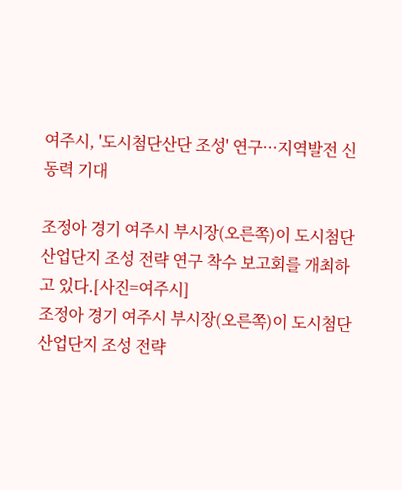여주시, '도시첨단산단 조성' 연구···지역발전 신동력 기대

조정아 경기 여주시 부시장(오른쪽)이 도시첨단산업단지 조성 전략 연구 착수 보고회를 개최하고 있다.[사진=여주시]
조정아 경기 여주시 부시장(오른쪽)이 도시첨단산업단지 조성 전략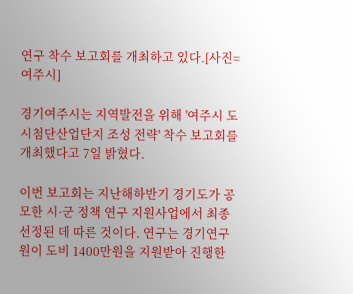연구 착수 보고회를 개최하고 있다.[사진=여주시]

경기여주시는 지역발전을 위해 '여주시 도시첨단산업단지 조성 전략' 착수 보고회를 개최했다고 7일 밝혔다.

이번 보고회는 지난해하반기 경기도가 공모한 시·군 정책 연구 지원사업에서 최종 선정된 데 따른 것이다. 연구는 경기연구원이 도비 1400만원을 지원받아 진행한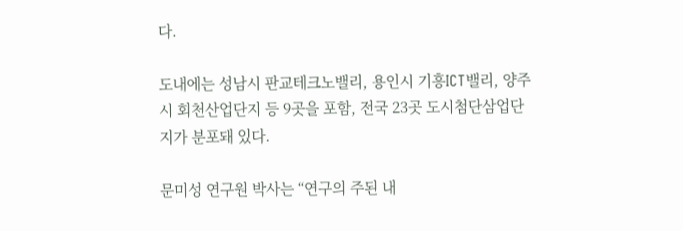다.

도내에는 성남시 판교테크노밸리, 용인시 기흥ICT밸리, 양주시 회천산업단지 등 9곳을 포함, 전국 23곳 도시첨단삼업단지가 분포돼 있다.

문미성 연구원 박사는 “연구의 주된 내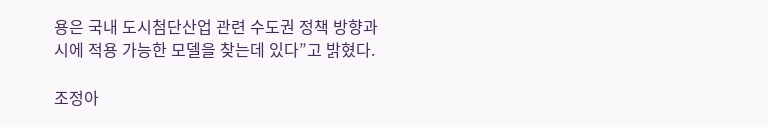용은 국내 도시첨단산업 관련 수도권 정책 방향과 시에 적용 가능한 모델을 찾는데 있다”고 밝혔다.

조정아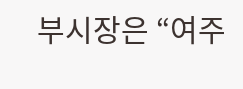부시장은 “여주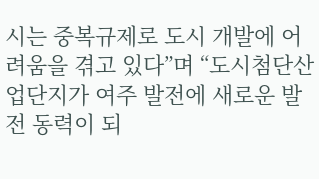시는 중복규제로 도시 개발에 어려움을 겪고 있다”며 “도시첨단산업단지가 여주 발전에 새로운 발전 동력이 되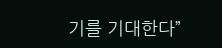기를 기대한다”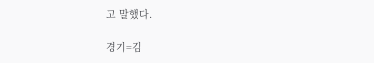고 말했다.

경기=김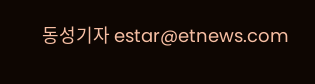동성기자 estar@etnews.com